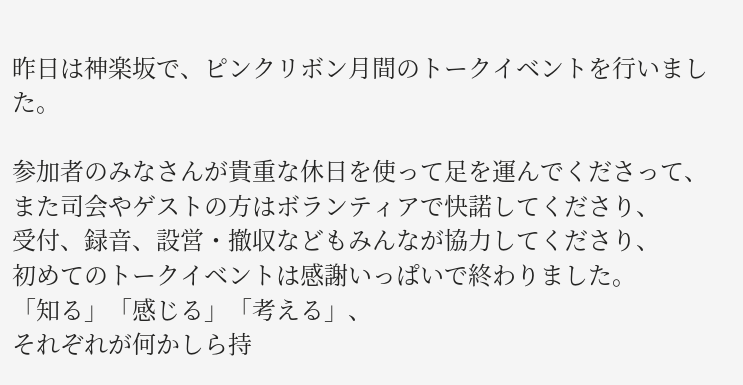昨日は神楽坂で、ピンクリボン月間のトークイベントを行いました。

参加者のみなさんが貴重な休日を使って足を運んでくださって、
また司会やゲストの方はボランティアで快諾してくださり、
受付、録音、設営・撤収などもみんなが協力してくださり、
初めてのトークイベントは感謝いっぱいで終わりました。
「知る」「感じる」「考える」、
それぞれが何かしら持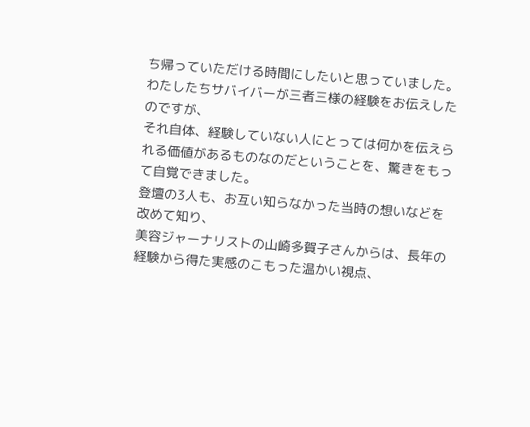ち帰っていただける時間にしたいと思っていました。
わたしたちサバイバーが三者三様の経験をお伝えしたのですが、
それ自体、経験していない人にとっては何かを伝えられる価値があるものなのだということを、驚きをもって自覚できました。
登壇の3人も、お互い知らなかった当時の想いなどを改めて知り、
美容ジャーナリストの山崎多賀子さんからは、長年の経験から得た実感のこもった温かい視点、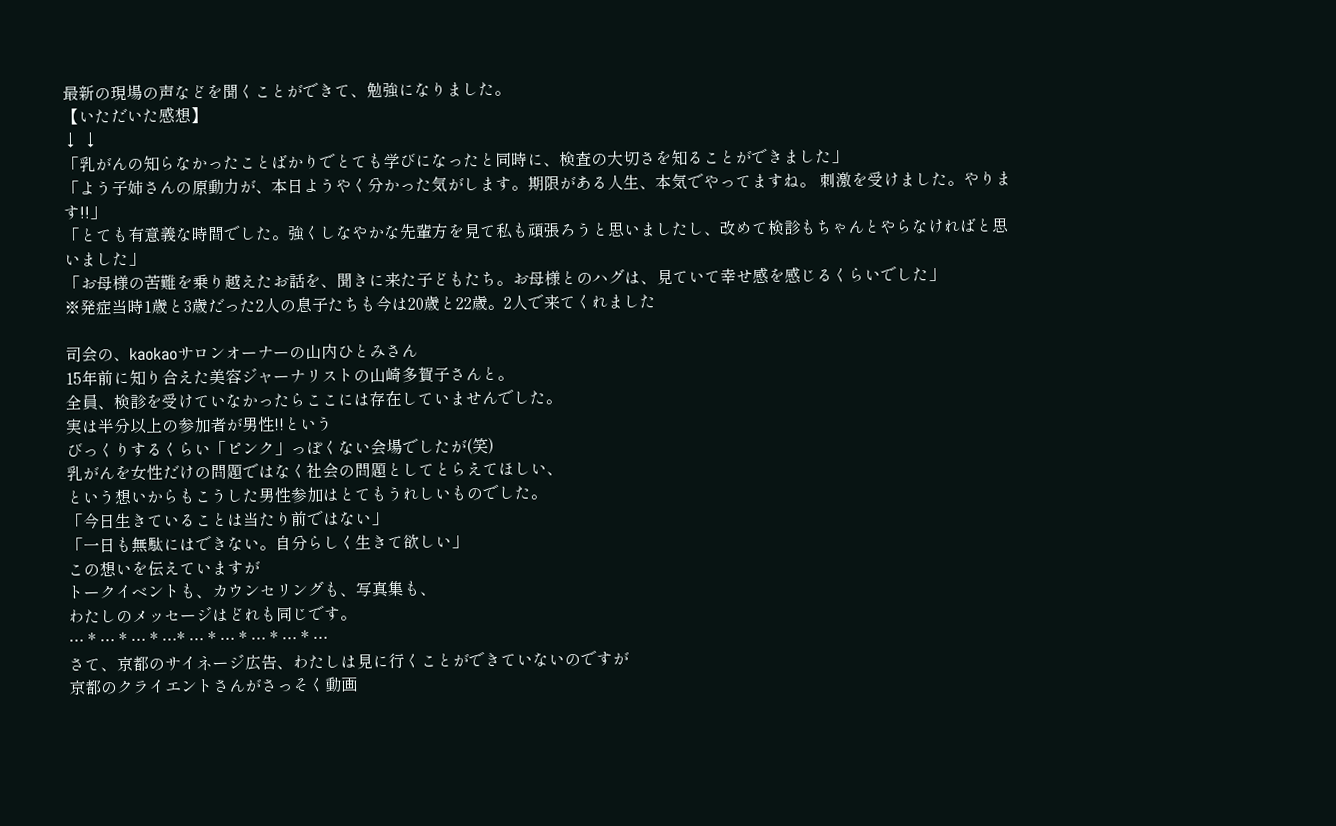最新の現場の声などを聞くことができて、勉強になりました。
【いただいた感想】
↓ ↓
「乳がんの知らなかったことばかりでとても学びになったと同時に、検査の大切さを知ることができました」
「よう子姉さんの原動力が、本日ようやく分かった気がします。期限がある人生、本気でやってますね。 刺激を受けました。やります!!」
「とても有意義な時間でした。強くしなやかな先輩方を見て私も頑張ろうと思いましたし、改めて検診もちゃんとやらなければと思いました」
「お母様の苦難を乗り越えたお話を、聞きに来た子どもたち。お母様とのハグは、見ていて幸せ感を感じるくらいでした」
※発症当時1歳と3歳だった2人の息子たちも今は20歳と22歳。2人で来てくれました

司会の、kaokaoサロンオーナーの山内ひとみさん
15年前に知り合えた美容ジャーナリストの山崎多賀子さんと。
全員、検診を受けていなかったらここには存在していませんでした。
実は半分以上の参加者が男性!!という
びっくりするくらい「ピンク」っぽくない会場でしたが(笑)
乳がんを女性だけの問題ではなく社会の問題としてとらえてほしい、
という想いからもこうした男性参加はとてもうれしいものでした。
「今日生きていることは当たり前ではない」
「一日も無駄にはできない。自分らしく生きて欲しい」
この想いを伝えていますが
トークイベントも、カウンセリングも、写真集も、
わたしのメッセージはどれも同じです。
… * … * … * …* … * … * … * … * …
さて、京都のサイネージ広告、わたしは見に行くことができていないのですが
京都のクライエントさんがさっそく動画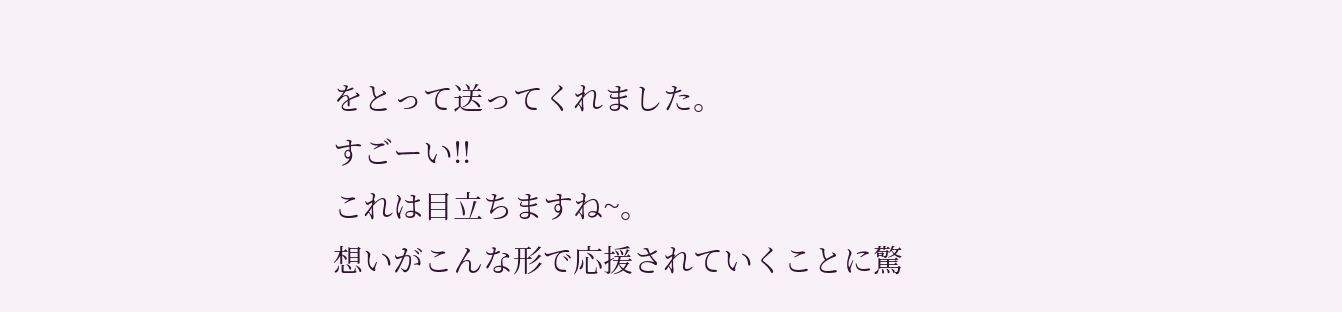をとって送ってくれました。
すごーい!!
これは目立ちますね~。
想いがこんな形で応援されていくことに驚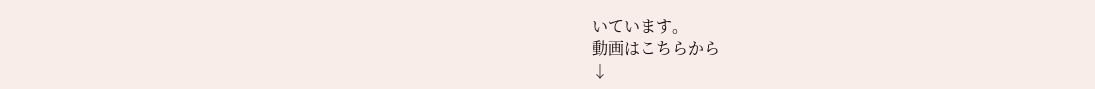いています。
動画はこちらから
↓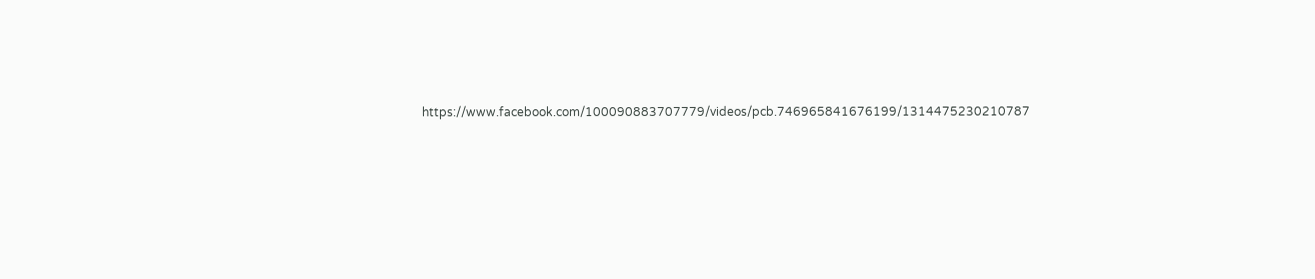https://www.facebook.com/100090883707779/videos/pcb.746965841676199/1314475230210787